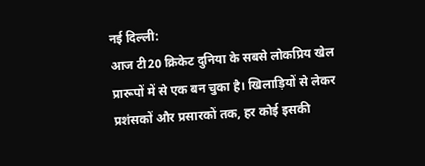नई दिल्ली:
आज टी20 क्रिकेट दुनिया के सबसे लोकप्रिय खेल प्रारूपों में से एक बन चुका है। खिलाड़ियों से लेकर प्रशंसकों और प्रसारकों तक, हर कोई इसकी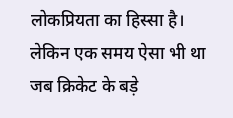लोकप्रियता का हिस्सा है। लेकिन एक समय ऐसा भी था जब क्रिकेट के बड़े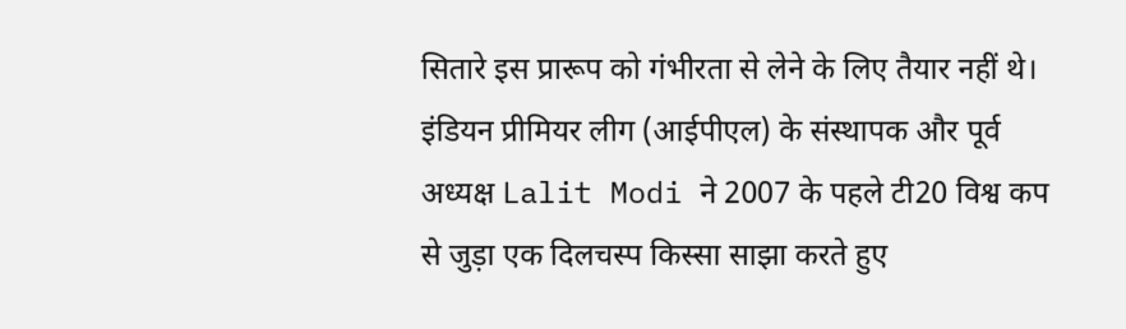सितारे इस प्रारूप को गंभीरता से लेने के लिए तैयार नहीं थे। इंडियन प्रीमियर लीग (आईपीएल) के संस्थापक और पूर्व अध्यक्ष Lalit Modi ने 2007 के पहले टी20 विश्व कप से जुड़ा एक दिलचस्प किस्सा साझा करते हुए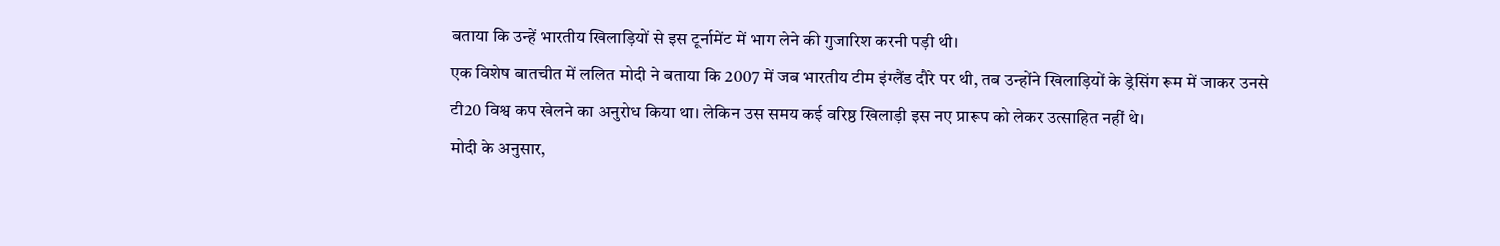बताया कि उन्हें भारतीय खिलाड़ियों से इस टूर्नामेंट में भाग लेने की गुजारिश करनी पड़ी थी।
एक विशेष बातचीत में ललित मोदी ने बताया कि 2007 में जब भारतीय टीम इंग्लैंड दौरे पर थी, तब उन्होंने खिलाड़ियों के ड्रेसिंग रूम में जाकर उनसे टी20 विश्व कप खेलने का अनुरोध किया था। लेकिन उस समय कई वरिष्ठ खिलाड़ी इस नए प्रारूप को लेकर उत्साहित नहीं थे।
मोदी के अनुसार,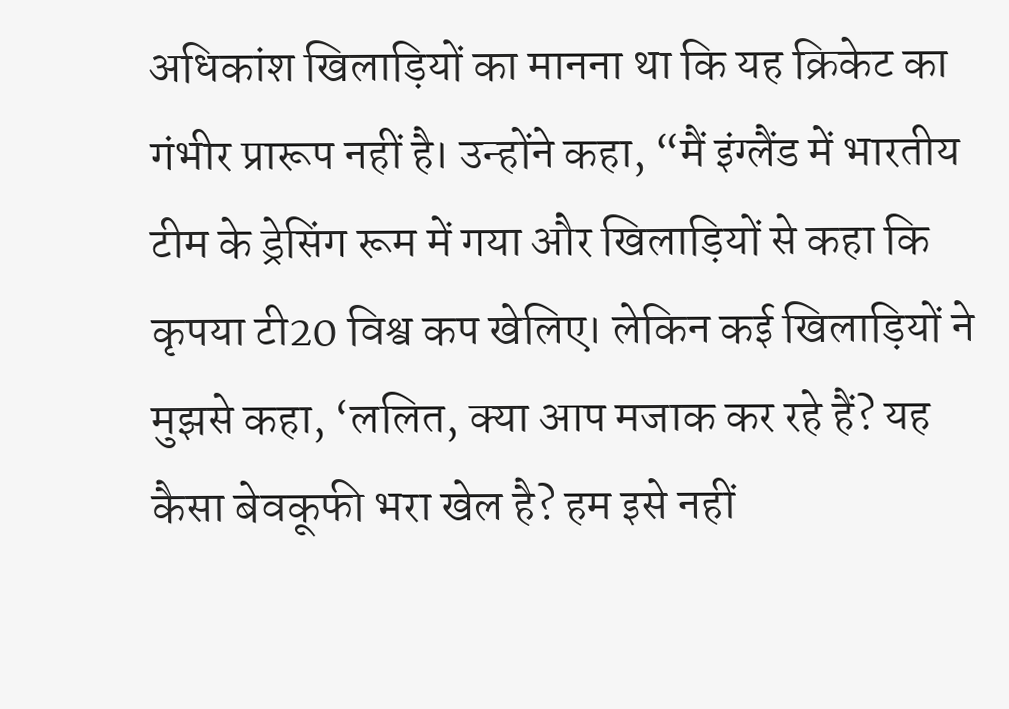अधिकांश खिलाड़ियों का मानना था कि यह क्रिकेट का गंभीर प्रारूप नहीं है। उन्होंने कहा, “मैं इंग्लैंड में भारतीय टीम के ड्रेसिंग रूम में गया और खिलाड़ियों से कहा कि कृपया टी20 विश्व कप खेलिए। लेकिन कई खिलाड़ियों ने मुझसे कहा, ‘ललित, क्या आप मजाक कर रहे हैं? यह कैसा बेवकूफी भरा खेल है? हम इसे नहीं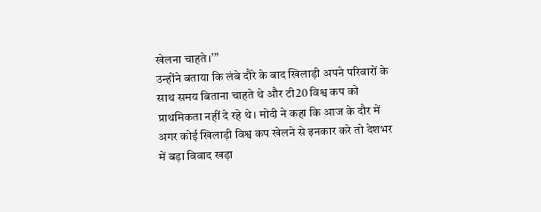खेलना चाहते।’”
उन्होंने बताया कि लंबे दौरे के बाद खिलाड़ी अपने परिवारों के साथ समय बिताना चाहते थे और टी20 विश्व कप को प्राथमिकता नहीं दे रहे थे। मोदी ने कहा कि आज के दौर में अगर कोई खिलाड़ी विश्व कप खेलने से इनकार करे तो देशभर में बड़ा विवाद खड़ा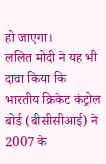हो जाएगा।
ललित मोदी ने यह भी दावा किया कि भारतीय क्रिकेट कंट्रोल बोर्ड (बीसीसीआई) ने 2007 के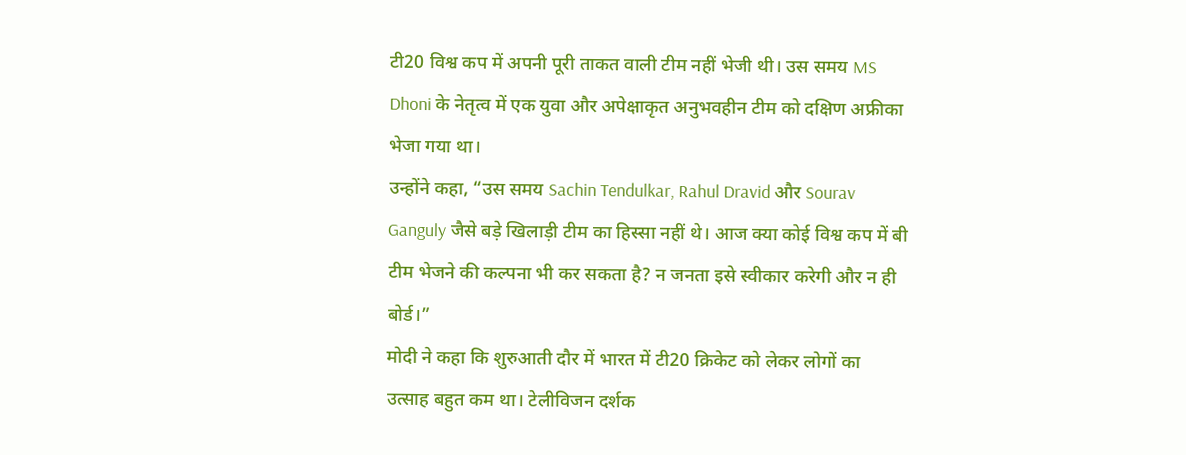टी20 विश्व कप में अपनी पूरी ताकत वाली टीम नहीं भेजी थी। उस समय MS Dhoni के नेतृत्व में एक युवा और अपेक्षाकृत अनुभवहीन टीम को दक्षिण अफ्रीका भेजा गया था।
उन्होंने कहा, “उस समय Sachin Tendulkar, Rahul Dravid और Sourav Ganguly जैसे बड़े खिलाड़ी टीम का हिस्सा नहीं थे। आज क्या कोई विश्व कप में बी टीम भेजने की कल्पना भी कर सकता है? न जनता इसे स्वीकार करेगी और न ही बोर्ड।”
मोदी ने कहा कि शुरुआती दौर में भारत में टी20 क्रिकेट को लेकर लोगों का उत्साह बहुत कम था। टेलीविजन दर्शक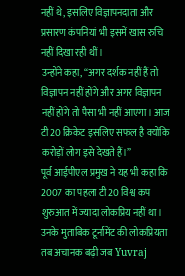नहीं थे, इसलिए विज्ञापनदाता और प्रसारण कंपनियां भी इसमें खास रुचि नहीं दिखा रही थीं।
उन्होंने कहा, “अगर दर्शक नहीं हैं तो विज्ञापन नहीं होंगे और अगर विज्ञापन नहीं होंगे तो पैसा भी नहीं आएगा। आज टी20 क्रिकेट इसलिए सफल है क्योंकि करोड़ों लोग इसे देखते हैं।”
पूर्व आईपीएल प्रमुख ने यह भी कहा कि 2007 का पहला टी20 विश्व कप शुरुआत में ज्यादा लोकप्रिय नहीं था। उनके मुताबिक टूर्नामेंट की लोकप्रियता तब अचानक बढ़ी जब Yuvraj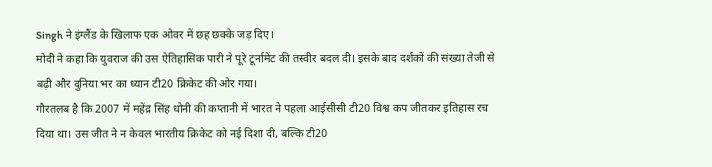Singh ने इंग्लैंड के खिलाफ एक ओवर में छह छक्के जड़ दिए।
मोदी ने कहा कि युवराज की उस ऐतिहासिक पारी ने पूरे टूर्नामेंट की तस्वीर बदल दी। इसके बाद दर्शकों की संख्या तेजी से बढ़ी और दुनिया भर का ध्यान टी20 क्रिकेट की ओर गया।
गौरतलब है कि 2007 में महेंद्र सिंह धोनी की कप्तानी में भारत ने पहला आईसीसी टी20 विश्व कप जीतकर इतिहास रच दिया था। उस जीत ने न केवल भारतीय क्रिकेट को नई दिशा दी, बल्कि टी20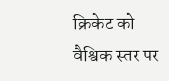क्रिकेट को वैश्विक स्तर पर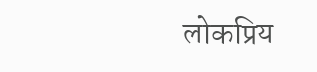लोकप्रिय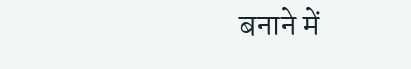बनाने में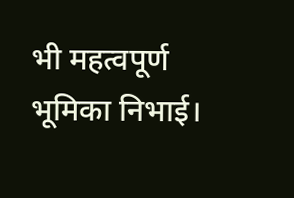भी महत्वपूर्ण भूमिका निभाई।